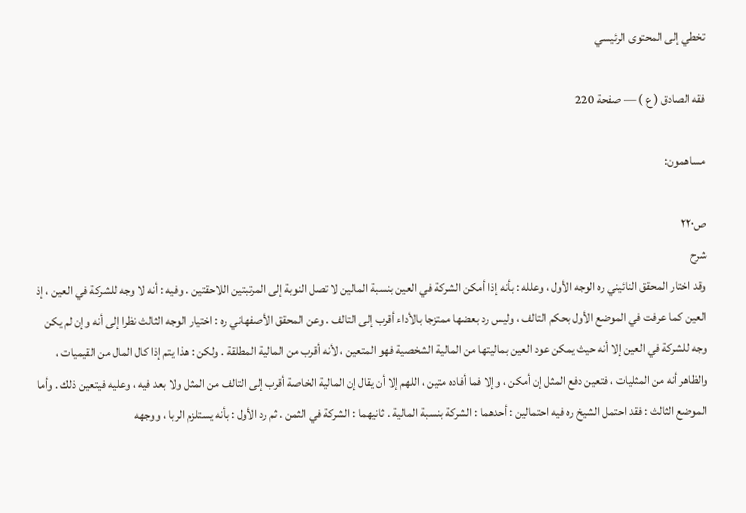تخطي إلى المحتوى الرئيسي

فقه الصادق ( ع ) — صفحة 220

مساهمون:

ص٢٢٠
شرح
وقد اختار المحقق النائيني ره الوجه الأول ، وعلله : بأنه إذا أمكن الشركة في العين بنسبة المالين لا تصل النوبة إلى المرتبتين اللاحقتين . وفيه : أنه لا وجه للشركة في العين ، إذ العين كما عرفت في الموضع الأول بحكم التالف ، وليس رد بعضها ممتزجا بالأداء أقرب إلى التالف . وعن المحقق الأصفهاني ره : اختيار الوجه الثالث نظرا إلى أنه وإن لم يكن وجه للشركة في العين إلا أنه حيث يمكن عود العين بماليتها من المالية الشخصية فهو المتعين ، لأنه أقرب من المالية المطلقة . ولكن : هذا يتم إذا كال المال من القيميات ، والظاهر أنه من المثليات ، فتعين دفع المثل إن أمكن ، وإلا فما أفاده متين ، اللهم إلا أن يقال إن المالية الخاصة أقرب إلى التالف من المثل ولا بعد فيه ، وعليه فيتعين ذلك . وأما الموضع الثالث : فقد احتمل الشيخ ره فيه احتمالين : أحدهما : الشركة بنسبة المالية . ثانيهما : الشركة في الثمن . ثم رد الأول : بأنه يستلزم الربا ، ووجهه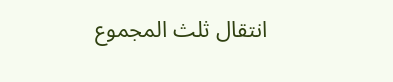انتقال ثلث المجموع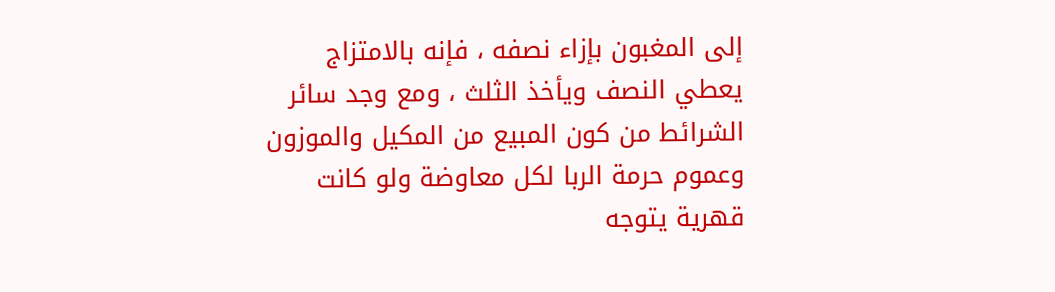إلى المغبون بإزاء نصفه ، فإنه بالامتزاج يعطي النصف ويأخذ الثلث ، ومع وجد سائر الشرائط من كون المبيع من المكيل والموزون وعموم حرمة الربا لكل معاوضة ولو كانت قهرية يتوجه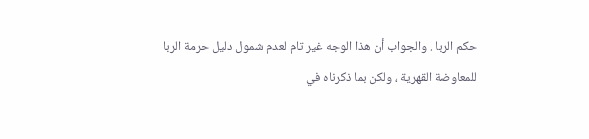حكم الربا . والجواب أن هذا الوجه غير تام لعدم شمول دليل حرمة الربا للمعاوضة القهرية ، ولكن بما ذكرناه في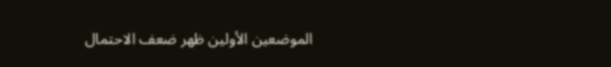الموضعين الأولين ظهر ضعف الاحتمال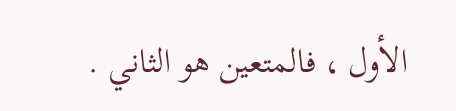الأول ، فالمتعين هو الثاني .